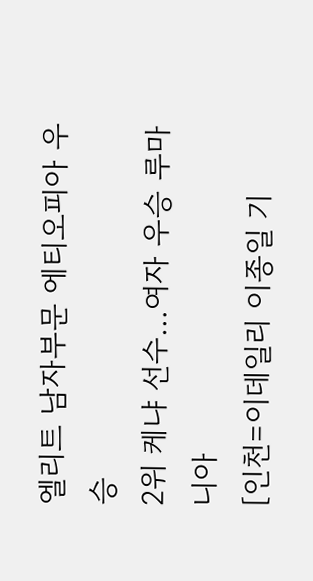엘리트 남자부문 에티오피아 우승
2위 케냐 선수…여자 우승 루마니아
[인천=이데일리 이종일 기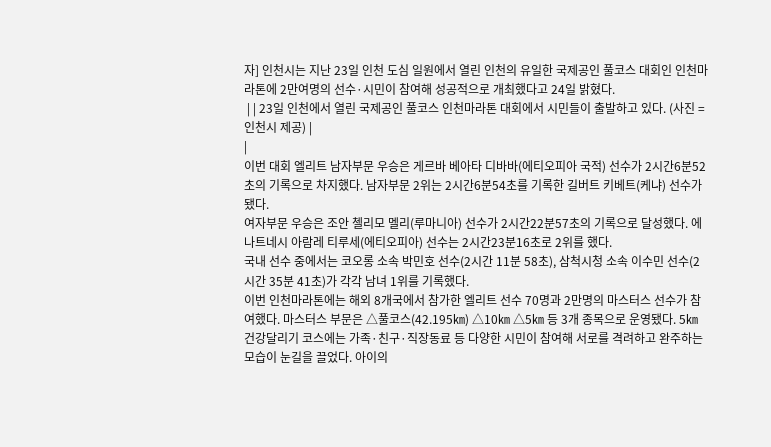자] 인천시는 지난 23일 인천 도심 일원에서 열린 인천의 유일한 국제공인 풀코스 대회인 인천마라톤에 2만여명의 선수·시민이 참여해 성공적으로 개최했다고 24일 밝혔다.
 | | 23일 인천에서 열린 국제공인 풀코스 인천마라톤 대회에서 시민들이 출발하고 있다. (사진 = 인천시 제공) |
|
이번 대회 엘리트 남자부문 우승은 게르바 베아타 디바바(에티오피아 국적) 선수가 2시간6분52초의 기록으로 차지했다. 남자부문 2위는 2시간6분54초를 기록한 길버트 키베트(케냐) 선수가 됐다.
여자부문 우승은 조안 첼리모 멜리(루마니아) 선수가 2시간22분57초의 기록으로 달성했다. 에나트네시 아람레 티루세(에티오피아) 선수는 2시간23분16초로 2위를 했다.
국내 선수 중에서는 코오롱 소속 박민호 선수(2시간 11분 58초), 삼척시청 소속 이수민 선수(2시간 35분 41초)가 각각 남녀 1위를 기록했다.
이번 인천마라톤에는 해외 8개국에서 참가한 엘리트 선수 70명과 2만명의 마스터스 선수가 참여했다. 마스터스 부문은 △풀코스(42.195㎞) △10㎞ △5㎞ 등 3개 종목으로 운영됐다. 5㎞ 건강달리기 코스에는 가족·친구·직장동료 등 다양한 시민이 참여해 서로를 격려하고 완주하는 모습이 눈길을 끌었다. 아이의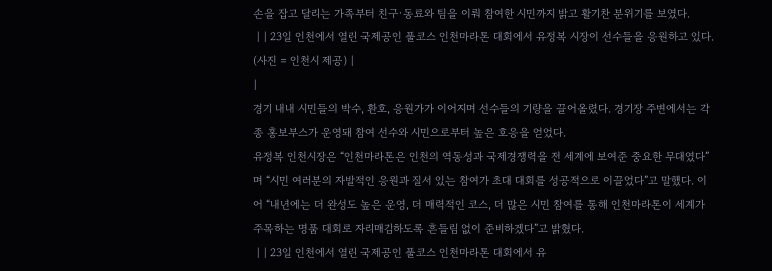손을 잡고 달리는 가족부터 친구·동료와 팀을 이뤄 참여한 시민까지 밝고 활기찬 분위기를 보였다.
 | | 23일 인천에서 열린 국제공인 풀코스 인천마라톤 대회에서 유정복 시장이 선수들을 응원하고 있다. (사진 = 인천시 제공) |
|
경기 내내 시민들의 박수, 환호, 응원가가 이어지며 선수들의 기량을 끌어올렸다. 경기장 주변에서는 각종 홍보부스가 운영돼 참여 선수와 시민으로부터 높은 호응을 얻었다.
유정복 인천시장은 “인천마라톤은 인천의 역동성과 국제경쟁력을 전 세계에 보여준 중요한 무대였다”며 “시민 여러분의 자발적인 응원과 질서 있는 참여가 초대 대회를 성공적으로 이끌었다”고 말했다. 이어 “내년에는 더 완성도 높은 운영, 더 매력적인 코스, 더 많은 시민 참여를 통해 인천마라톤이 세계가 주목하는 명품 대회로 자리매김하도록 흔들림 없이 준비하겠다”고 밝혔다.
 | | 23일 인천에서 열린 국제공인 풀코스 인천마라톤 대회에서 유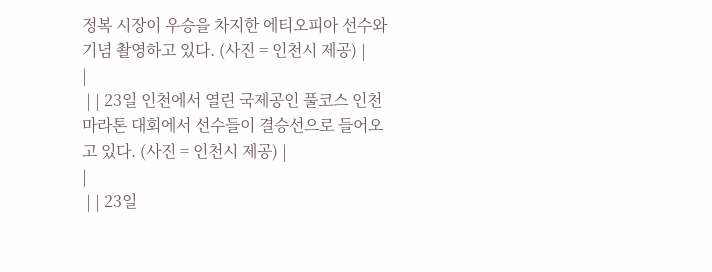정복 시장이 우승을 차지한 에티오피아 선수와 기념 촬영하고 있다. (사진 = 인천시 제공) |
|
 | | 23일 인천에서 열린 국제공인 풀코스 인천마라톤 대회에서 선수들이 결승선으로 들어오고 있다. (사진 = 인천시 제공) |
|
 | | 23일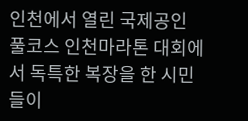인천에서 열린 국제공인 풀코스 인천마라톤 대회에서 독특한 복장을 한 시민들이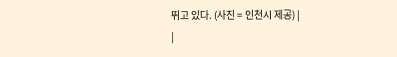뛰고 있다. (사진 = 인천시 제공) |
|